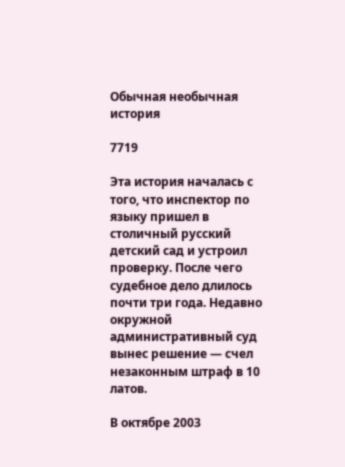Обычная необычная история

7719

Эта история началась с того, что инспектор по языку пришел в столичный русский детский сад и устроил проверку. После чего судебное дело длилось почти три года. Недавно окружной административный суд вынес решение — счел незаконным штраф в 10 латов.

В октябре 2003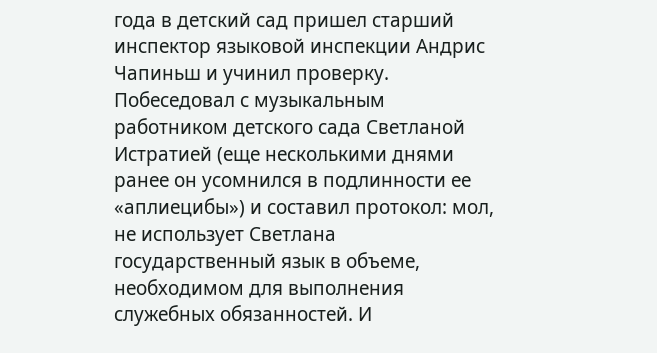года в детский сад пришел старший инспектор языковой инспекции Андрис Чапиньш и учинил проверку. Побеседовал с музыкальным работником детского сада Светланой Истратией (еще несколькими днями ранее он усомнился в подлинности ее «аплиецибы») и составил протокол: мол, не использует Светлана государственный язык в объеме, необходимом для выполнения служебных обязанностей. И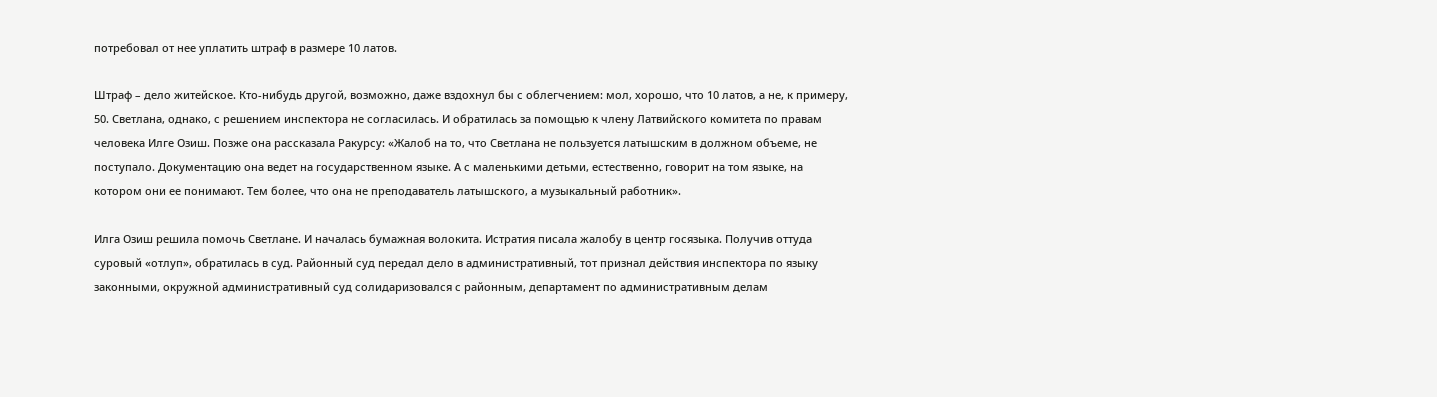потребовал от нее уплатить штраф в размере 10 латов.

Штраф – дело житейское. Кто-нибудь другой, возможно, даже вздохнул бы с облегчением: мол, хорошо, что 10 латов, а не, к примеру, 50. Светлана, однако, с решением инспектора не согласилась. И обратилась за помощью к члену Латвийского комитета по правам человека Илге Озиш. Позже она рассказала Ракурсу: «Жалоб на то, что Светлана не пользуется латышским в должном объеме, не поступало. Документацию она ведет на государственном языке. А с маленькими детьми, естественно, говорит на том языке, на котором они ее понимают. Тем более, что она не преподаватель латышского, а музыкальный работник».

Илга Озиш решила помочь Светлане. И началась бумажная волокита. Истратия писала жалобу в центр госязыка. Получив оттуда суровый «отлуп», обратилась в суд. Районный суд передал дело в административный, тот признал действия инспектора по языку законными, окружной административный суд солидаризовался с районным, департамент по административным делам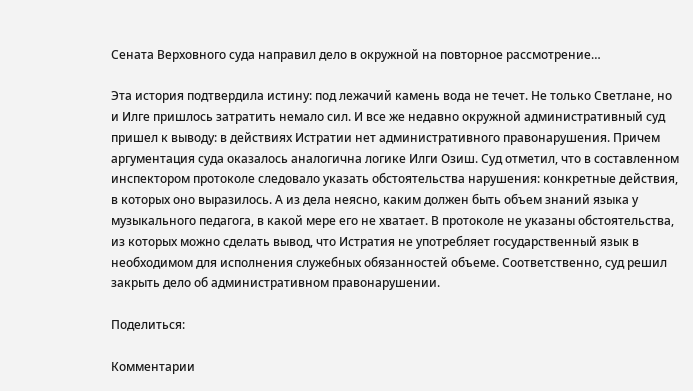Сената Верховного суда направил дело в окружной на повторное рассмотрение…

Эта история подтвердила истину: под лежачий камень вода не течет. Не только Светлане, но и Илге пришлось затратить немало сил. И все же недавно окружной административный суд пришел к выводу: в действиях Истратии нет административного правонарушения. Причем аргументация суда оказалось аналогична логике Илги Озиш. Суд отметил, что в составленном инспектором протоколе следовало указать обстоятельства нарушения: конкретные действия, в которых оно выразилось. А из дела неясно, каким должен быть объем знаний языка у музыкального педагога, в какой мере его не хватает. В протоколе не указаны обстоятельства, из которых можно сделать вывод, что Истратия не употребляет государственный язык в необходимом для исполнения служебных обязанностей объеме. Соответственно, суд решил закрыть дело об административном правонарушении.

Поделиться:

Комментарии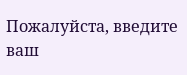Пожалуйста, введите ваш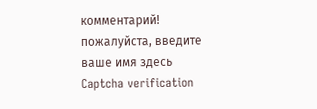комментарий!
пожалуйста, введите ваше имя здесь
Captcha verification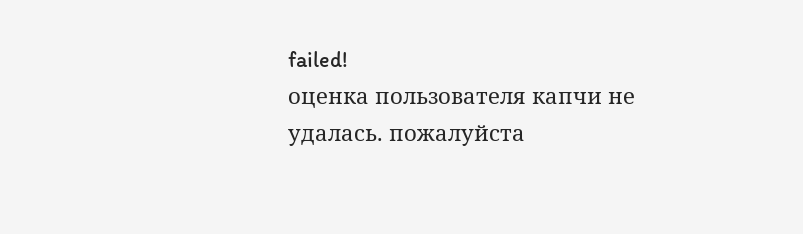failed!
оценка пользователя капчи не удалась. пожалуйста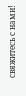свяжитесь с нами!